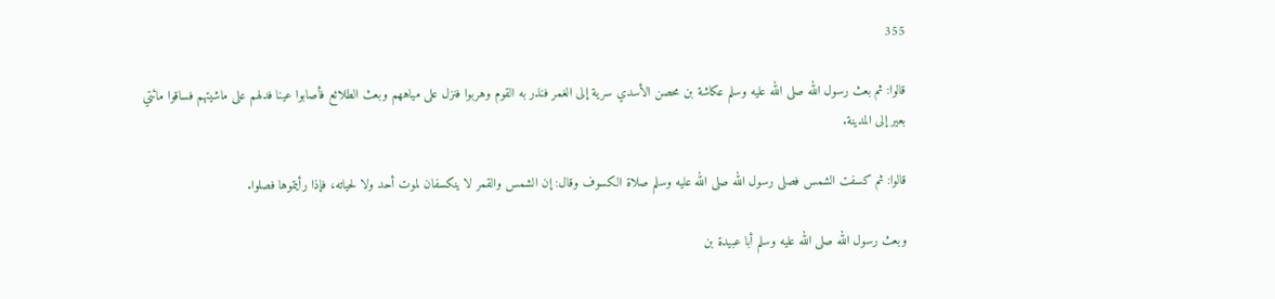355

قالوا: ثم بعث رسول الله صلى الله عليه وسلم عكاشة بن محصن الأسدي سرية إلى الغمر فنذر به القوم وهربوا فنزل على مياههم وبعث الطلائع فأصابوا عينا فدلهم على ماشيتهم فساقوا مائتي بعير إلى المدينة.

قالوا: ثم كسفت الشمس فصلى رسول الله صلى الله عليه وسلم صلاة الكسوف وقال: إن الشمس والقمر لا ينكسفان لموت أحد ولا لحياته، فإذا رأيتموها فصلوا.

وبعث رسول الله صلى الله عليه وسلم أبا عبيدة بن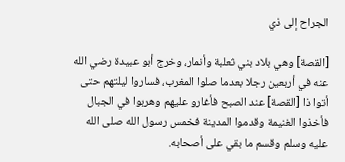الجراح إلى ذي

[القصة] وهي بلاد بني ثعلبة وأنمار، وخرج أبو عبيدة رضي الله عنه في أربعين رجلا بعدما صلوا المغرب، فساروا ليلتهم حتى أتوا ذا [القصة] عند الصبح فأغارو عليهم وهربوا في الجبال فأخذوا الغنيمة وقدموا المدينة فخمس رسول الله صلى الله عليه وسلم وقسم ما بقي على أصحابه.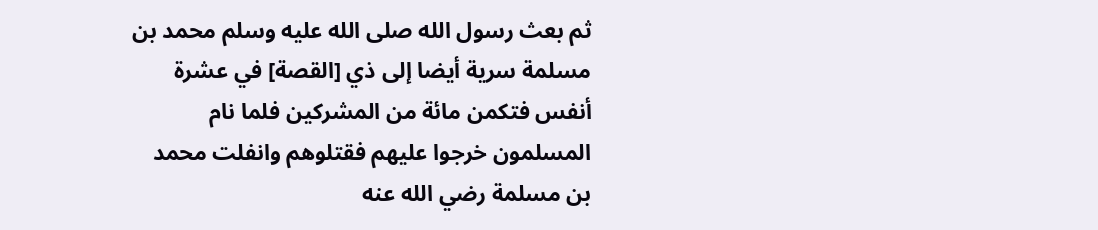ثم بعث رسول الله صلى الله عليه وسلم محمد بن مسلمة سرية أيضا إلى ذي [القصة] في عشرة أنفس فتكمن مائة من المشركين فلما نام المسلمون خرجوا عليهم فقتلوهم وانفلت محمد بن مسلمة رضي الله عنه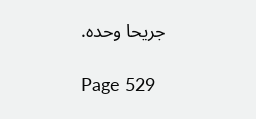جريحا وحده.

Page 529